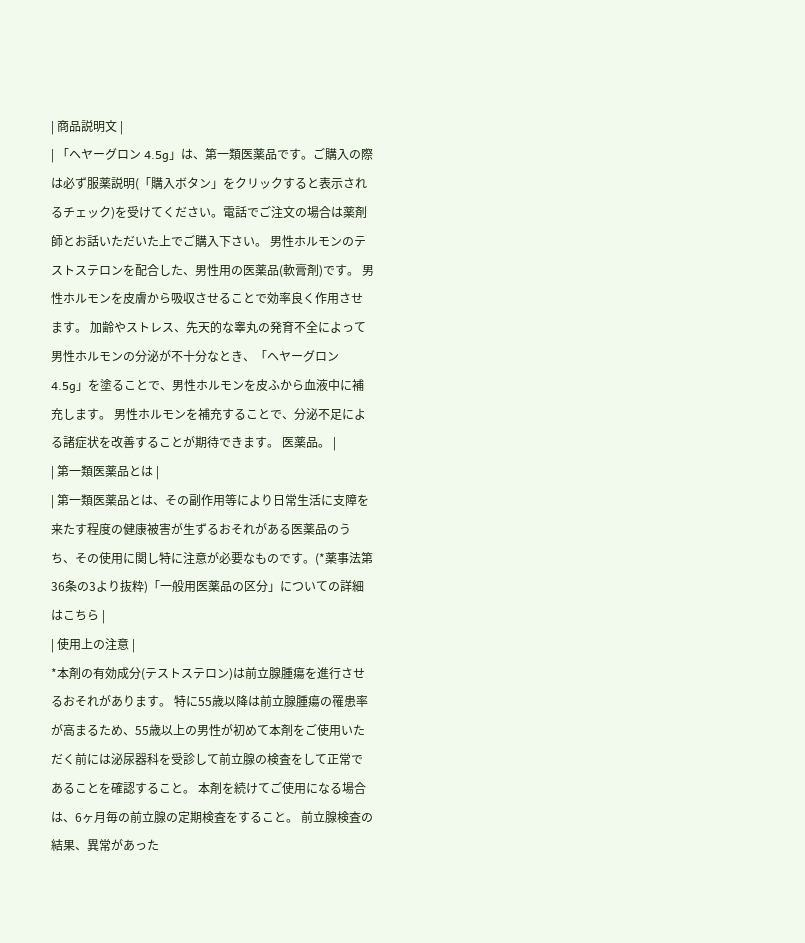| 商品説明文 |
| 「ヘヤーグロン 4.5g」は、第一類医薬品です。ご購入の際は必ず服薬説明(「購入ボタン」をクリックすると表示されるチェック)を受けてください。電話でご注文の場合は薬剤師とお話いただいた上でご購入下さい。 男性ホルモンのテストステロンを配合した、男性用の医薬品(軟膏剤)です。 男性ホルモンを皮膚から吸収させることで効率良く作用させます。 加齢やストレス、先天的な睾丸の発育不全によって男性ホルモンの分泌が不十分なとき、「ヘヤーグロン 4.5g」を塗ることで、男性ホルモンを皮ふから血液中に補充します。 男性ホルモンを補充することで、分泌不足による諸症状を改善することが期待できます。 医薬品。 |
| 第一類医薬品とは |
| 第一類医薬品とは、その副作用等により日常生活に支障を来たす程度の健康被害が生ずるおそれがある医薬品のうち、その使用に関し特に注意が必要なものです。(*薬事法第36条の3より抜粋)「一般用医薬品の区分」についての詳細はこちら |
| 使用上の注意 |
*本剤の有効成分(テストステロン)は前立腺腫瘍を進行させるおそれがあります。 特に55歳以降は前立腺腫瘍の罹患率が高まるため、55歳以上の男性が初めて本剤をご使用いただく前には泌尿器科を受診して前立腺の検査をして正常であることを確認すること。 本剤を続けてご使用になる場合は、6ヶ月毎の前立腺の定期検査をすること。 前立腺検査の結果、異常があった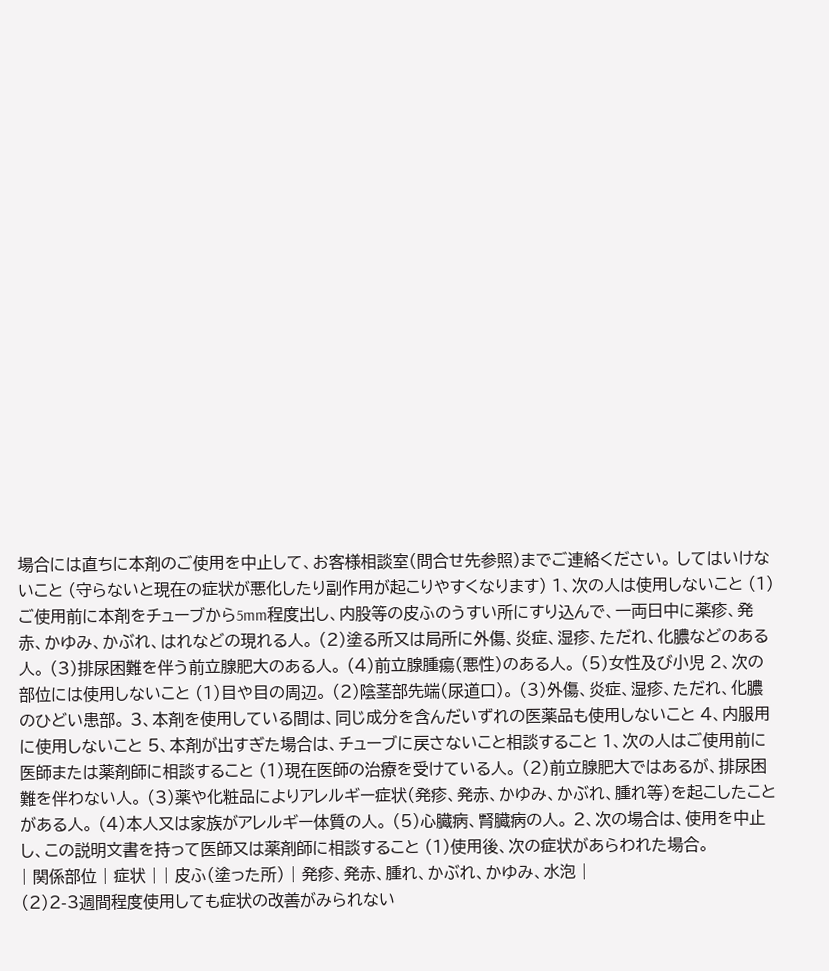場合には直ちに本剤のご使用を中止して、お客様相談室(問合せ先参照)までご連絡ください。 してはいけないこと (守らないと現在の症状が悪化したり副作用が起こりやすくなります) 1、次の人は使用しないこと (1)ご使用前に本剤をチューブから5mm程度出し、内股等の皮ふのうすい所にすり込んで、一両日中に薬疹、発赤、かゆみ、かぶれ、はれなどの現れる人。 (2)塗る所又は局所に外傷、炎症、湿疹、ただれ、化膿などのある人。 (3)排尿困難を伴う前立腺肥大のある人。 (4)前立腺腫瘍(悪性)のある人。 (5)女性及び小児 2、次の部位には使用しないこと (1)目や目の周辺。 (2)陰茎部先端(尿道口)。 (3)外傷、炎症、湿疹、ただれ、化膿のひどい患部。 3、本剤を使用している間は、同じ成分を含んだいずれの医薬品も使用しないこと 4、内服用に使用しないこと 5、本剤が出すぎた場合は、チューブに戻さないこと相談すること 1、次の人はご使用前に医師または薬剤師に相談すること (1)現在医師の治療を受けている人。 (2)前立腺肥大ではあるが、排尿困難を伴わない人。 (3)薬や化粧品によりアレルギー症状(発疹、発赤、かゆみ、かぶれ、腫れ等)を起こしたことがある人。 (4)本人又は家族がアレルギー体質の人。 (5)心臓病、腎臓病の人。 2、次の場合は、使用を中止し、この説明文書を持って医師又は薬剤師に相談すること (1)使用後、次の症状があらわれた場合。
| 関係部位 | 症状 | | 皮ふ(塗った所) | 発疹、発赤、腫れ、かぶれ、かゆみ、水泡 |
(2)2-3週間程度使用しても症状の改善がみられない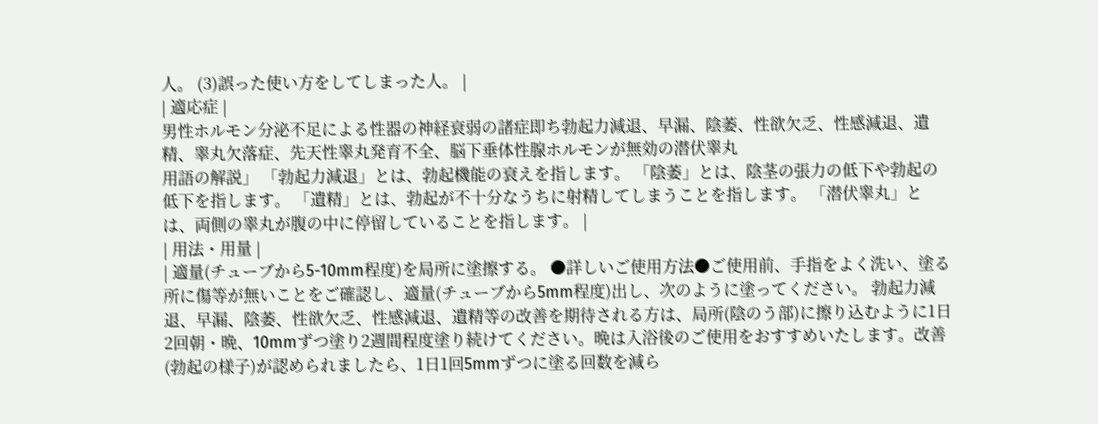人。 (3)誤った使い方をしてしまった人。 |
| 適応症 |
男性ホルモン分泌不足による性器の神経衰弱の諸症即ち勃起力減退、早漏、陰萎、性欲欠乏、性感減退、遺精、睾丸欠落症、先天性睾丸発育不全、脳下垂体性腺ホルモンが無効の潜伏睾丸
用語の解説」 「勃起力減退」とは、勃起機能の衰えを指します。 「陰萎」とは、陰茎の張力の低下や勃起の低下を指します。 「遺精」とは、勃起が不十分なうちに射精してしまうことを指します。 「潜伏睾丸」とは、両側の睾丸が腹の中に停留していることを指します。 |
| 用法・用量 |
| 適量(チューブから5-10mm程度)を局所に塗擦する。 ●詳しいご使用方法●ご使用前、手指をよく洗い、塗る所に傷等が無いことをご確認し、適量(チューブから5mm程度)出し、次のように塗ってください。 勃起力減退、早漏、陰萎、性欲欠乏、性感減退、遺精等の改善を期待される方は、局所(陰のう部)に擦り込むように1日2回朝・晩、10mmずつ塗り2週間程度塗り続けてください。晩は入浴後のご使用をおすすめいたします。改善(勃起の様子)が認められましたら、1日1回5mmずつに塗る回数を減ら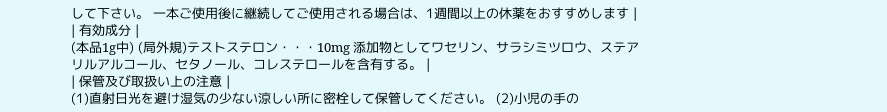して下さい。 一本ご使用後に継続してご使用される場合は、1週間以上の休薬をおすすめします |
| 有効成分 |
(本品1g中) (局外規)テストステロン・・・10mg 添加物としてワセリン、サラシミツロウ、ステアリルアルコール、セタノール、コレステロールを含有する。 |
| 保管及び取扱い上の注意 |
(1)直射日光を避け湿気の少ない涼しい所に密栓して保管してください。 (2)小児の手の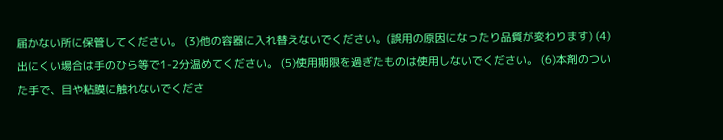届かない所に保管してください。 (3)他の容器に入れ替えないでください。(誤用の原因になったり品質が変わります) (4)出にくい場合は手のひら等で1-2分温めてください。 (5)使用期限を過ぎたものは使用しないでください。 (6)本剤のついた手で、目や粘膜に触れないでくださ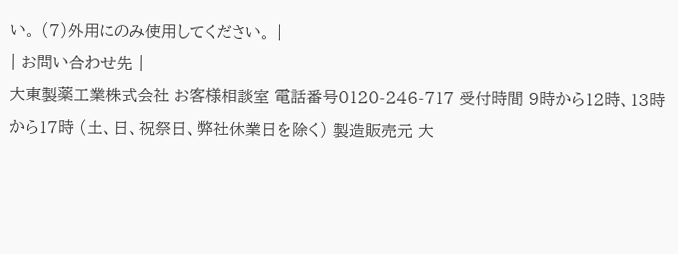い。 (7)外用にのみ使用してください。 |
| お問い合わせ先 |
大東製薬工業株式会社 お客様相談室 電話番号0120-246-717 受付時間 9時から12時、13時から17時 (土、日、祝祭日、弊社休業日を除く) 製造販売元 大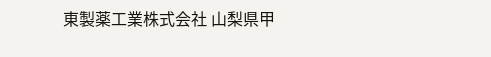東製薬工業株式会社 山梨県甲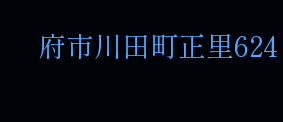府市川田町正里624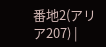番地2(アリア207) |